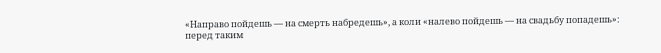«Направо пойдешь — на смерть набредешь», а коли «налево пойдешь — на свадьбу попадешь»: перед таким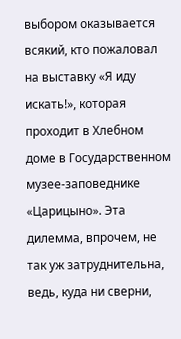выбором оказывается всякий, кто пожаловал на выставку «Я иду искать!», которая проходит в Хлебном доме в Государственном музее-заповеднике «Царицыно». Эта дилемма, впрочем, не так уж затруднительна, ведь, куда ни сверни,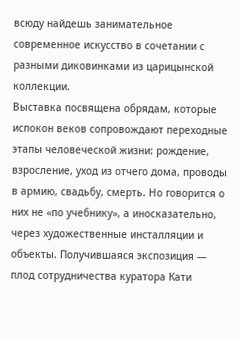всюду найдешь занимательное современное искусство в сочетании с разными диковинками из царицынской коллекции.
Выставка посвящена обрядам, которые испокон веков сопровождают переходные этапы человеческой жизни: рождение, взросление, уход из отчего дома, проводы в армию, свадьбу, смерть. Но говорится о них не «по учебнику», а иносказательно, через художественные инсталляции и объекты. Получившаяся экспозиция — плод сотрудничества куратора Кати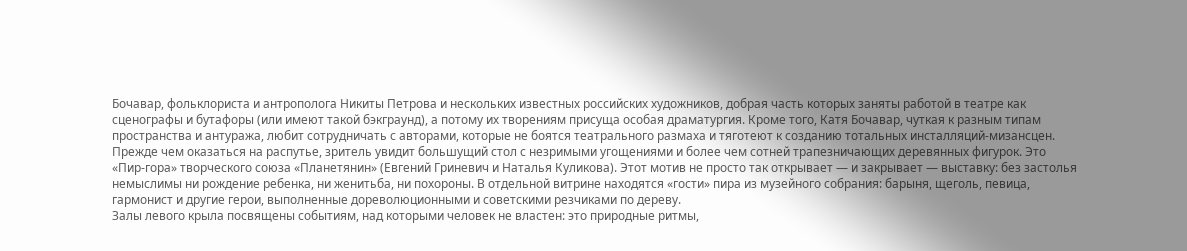Бочавар, фольклориста и антрополога Никиты Петрова и нескольких известных российских художников, добрая часть которых заняты работой в театре как сценографы и бутафоры (или имеют такой бэкграунд), а потому их творениям присуща особая драматургия. Кроме того, Катя Бочавар, чуткая к разным типам пространства и антуража, любит сотрудничать с авторами, которые не боятся театрального размаха и тяготеют к созданию тотальных инсталляций-мизансцен.
Прежде чем оказаться на распутье, зритель увидит большущий стол с незримыми угощениями и более чем сотней трапезничающих деревянных фигурок. Это «Пир-гора» творческого союза «Планетянин» (Евгений Гриневич и Наталья Куликова). Этот мотив не просто так открывает — и закрывает — выставку: без застолья немыслимы ни рождение ребенка, ни женитьба, ни похороны. В отдельной витрине находятся «гости» пира из музейного собрания: барыня, щеголь, певица, гармонист и другие герои, выполненные дореволюционными и советскими резчиками по дереву.
Залы левого крыла посвящены событиям, над которыми человек не властен: это природные ритмы,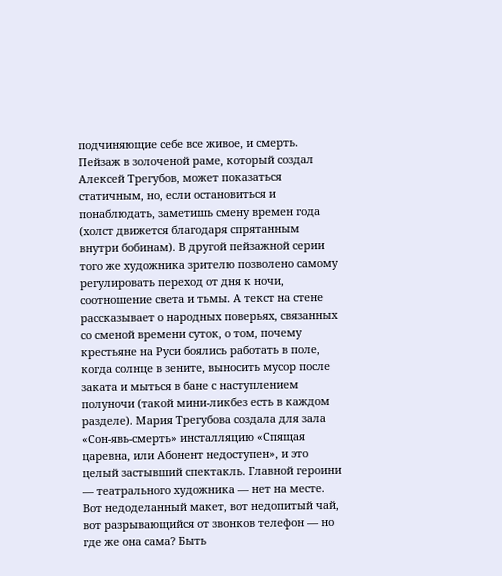подчиняющие себе все живое, и смерть. Пейзаж в золоченой раме, который создал Алексей Трегубов, может показаться статичным, но, если остановиться и понаблюдать, заметишь смену времен года (холст движется благодаря спрятанным внутри бобинам). В другой пейзажной серии того же художника зрителю позволено самому регулировать переход от дня к ночи, соотношение света и тьмы. А текст на стене рассказывает о народных поверьях, связанных со сменой времени суток, о том, почему крестьяне на Руси боялись работать в поле, когда солнце в зените, выносить мусор после заката и мыться в бане с наступлением полуночи (такой мини-ликбез есть в каждом разделе). Мария Трегубова создала для зала «Сон-явь-смерть» инсталляцию «Спящая царевна, или Абонент недоступен», и это целый застывший спектакль. Главной героини — театрального художника — нет на месте. Вот недоделанный макет, вот недопитый чай, вот разрывающийся от звонков телефон — но где же она сама? Быть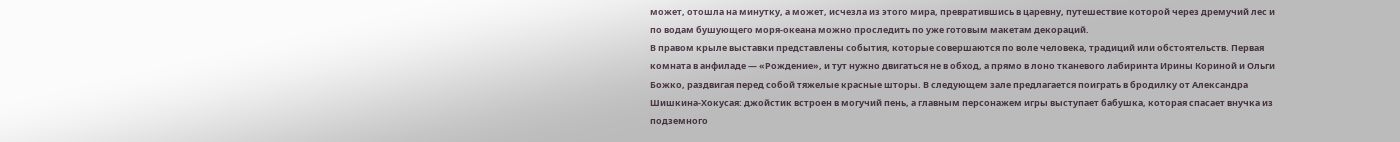может, отошла на минутку, а может, исчезла из этого мира, превратившись в царевну, путешествие которой через дремучий лес и по водам бушующего моря-океана можно проследить по уже готовым макетам декораций.
В правом крыле выставки представлены события, которые совершаются по воле человека, традиций или обстоятельств. Первая комната в анфиладе — «Рождение», и тут нужно двигаться не в обход, а прямо в лоно тканевого лабиринта Ирины Кориной и Ольги Божко, раздвигая перед собой тяжелые красные шторы. В следующем зале предлагается поиграть в бродилку от Александра Шишкина-Хокусая: джойстик встроен в могучий пень, а главным персонажем игры выступает бабушка, которая спасает внучка из подземного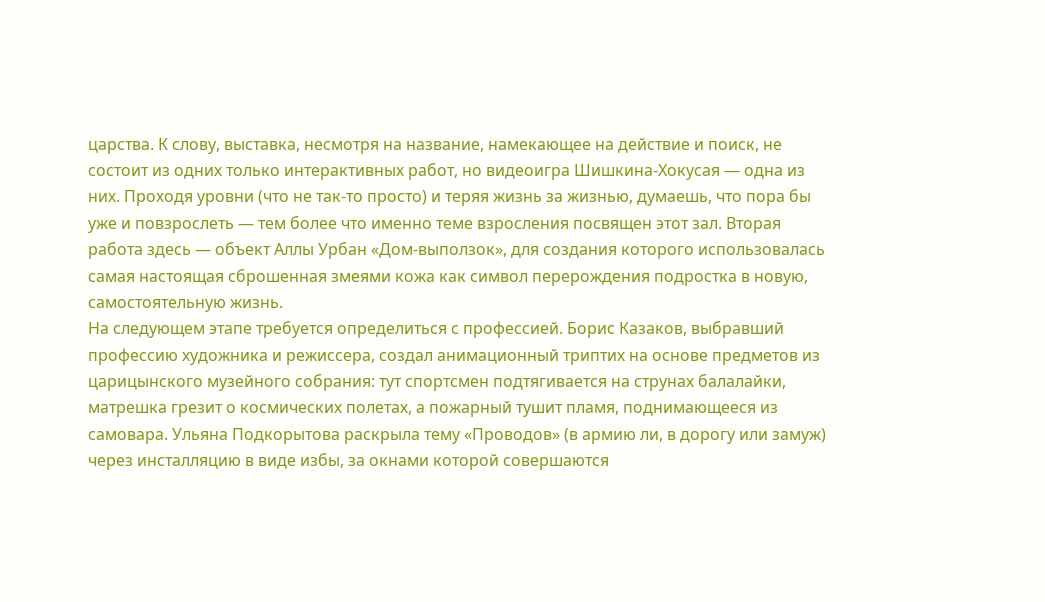царства. К слову, выставка, несмотря на название, намекающее на действие и поиск, не состоит из одних только интерактивных работ, но видеоигра Шишкина-Хокусая — одна из них. Проходя уровни (что не так-то просто) и теряя жизнь за жизнью, думаешь, что пора бы уже и повзрослеть — тем более что именно теме взросления посвящен этот зал. Вторая работа здесь — объект Аллы Урбан «Дом-выползок», для создания которого использовалась самая настоящая сброшенная змеями кожа как символ перерождения подростка в новую, самостоятельную жизнь.
На следующем этапе требуется определиться с профессией. Борис Казаков, выбравший профессию художника и режиссера, создал анимационный триптих на основе предметов из царицынского музейного собрания: тут спортсмен подтягивается на струнах балалайки, матрешка грезит о космических полетах, а пожарный тушит пламя, поднимающееся из самовара. Ульяна Подкорытова раскрыла тему «Проводов» (в армию ли, в дорогу или замуж) через инсталляцию в виде избы, за окнами которой совершаются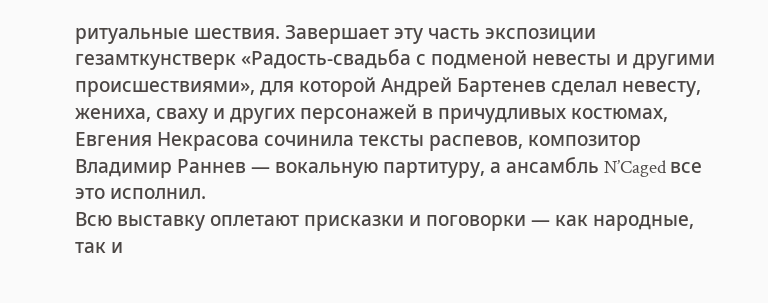ритуальные шествия. Завершает эту часть экспозиции гезамткунстверк «Радость-свадьба с подменой невесты и другими происшествиями», для которой Андрей Бартенев сделал невесту, жениха, сваху и других персонажей в причудливых костюмах, Евгения Некрасова сочинила тексты распевов, композитор Владимир Раннев — вокальную партитуру, а ансамбль N’Caged все это исполнил.
Всю выставку оплетают присказки и поговорки — как народные, так и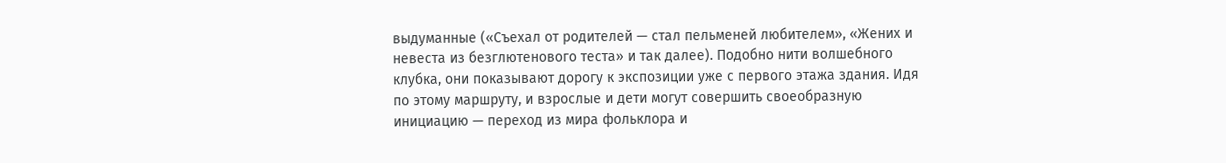выдуманные («Съехал от родителей — стал пельменей любителем», «Жених и невеста из безглютенового теста» и так далее). Подобно нити волшебного клубка, они показывают дорогу к экспозиции уже с первого этажа здания. Идя по этому маршруту, и взрослые и дети могут совершить своеобразную инициацию — переход из мира фольклора и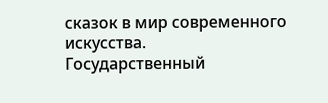сказок в мир современного искусства.
Государственный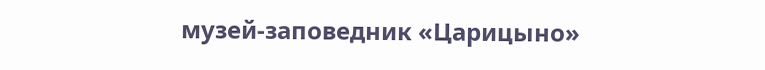музей-заповедник «Царицыно»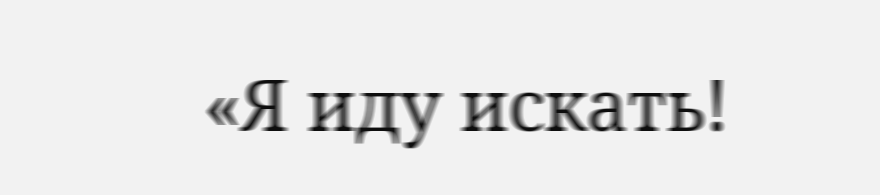«Я иду искать!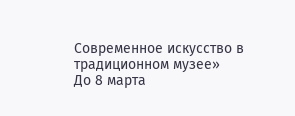Современное искусство в традиционном музее»
До 8 марта